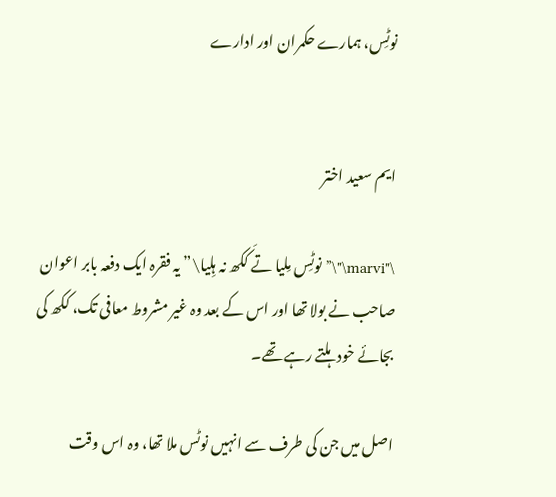نوٹِس، ہمارے حکمران اور ادارے


ایم سعید اختر

\"marvi\"\”نوٹِس مِلیا تے کَکھ نہ ہِلیا\” یہ فقرہ ایک دفعہ بابر اعوان صاحب نے بولا تھا اور اس کے بعد وہ غیر مشروط معافی تک، ککھ کی بجائے خود ہلتے رہے تھے۔

اصل میں جن کی طرف سے انہیں نوٹس ملا تھا، وہ اس وقت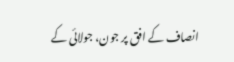انصاف کے افق پر جون، جولائی کے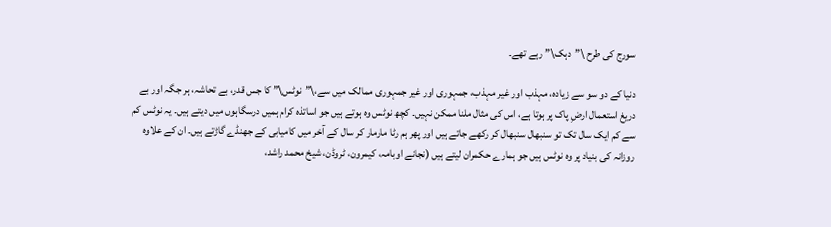سورج کی طرح \”دہک\” رہے تھے۔

دنیا کے دو سو سے زیادہ، مہذب اور غیر مہذب، جمہوری اور غیر جمہوری ممالک میں سے،\”نوٹس\” کا جس قدر، بے تحاشہ، ہر جگہ اور بے دریغ استعمال ارضِ پاک پر ہوتا ہے، اس کی مثال ملنا ممکن نہیں۔ کچھ نوٹس وہ ہوتے ہیں جو اساتذہ کرام ہمیں درسگاہوں میں دیتے ہیں۔ یہ نوٹس کم سے کم ایک سال تک تو سنبھال سنبھال کر رکھے جاتے ہیں اور پھر ہم رٹا مارمار کر سال کے آخر میں کامیابی کے جھنڈے گاڑتے ہیں۔ ان کے علاوہ روزانہ کی بنیاد پر وہ نوٹس ہیں جو ہمارے حکمران لیتے ہیں (نجانے اوبامہ، کیمرون، ٹروڈن، شیخ محمد راشد،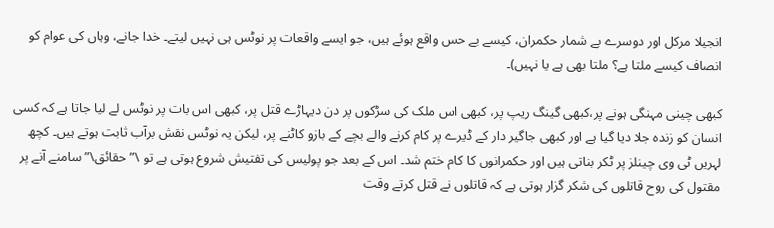انجیلا مرکل اور دوسرے بے شمار حکمران، کیسے بے حس واقع ہوئے ہیں، جو ایسے واقعات پر نوٹس ہی نہیں لیتے۔ خدا جانے، وہاں کی عوام کو انصاف کیسے ملتا ہے؟ ملتا بھی ہے یا نہیں)۔

کبھی چینی مہنگی ہونے پر،کبھی گینگ ریپ پر، کبھی اس ملک کی سڑکوں پر دن دیہاڑے قتل پر، کبھی اس بات پر نوٹس لے لیا جاتا ہے کہ کسی انسان کو زندہ جلا دیا گیا ہے اور کبھی جاگیر دار کے ڈیرے پر کام کرنے والے بچے کے بازو کاٹنے پر، لیکن یہ نوٹس نقش برآب ثابت ہوتے ہیں۔ کچھ لہریں ٹی وی چینلز پر ٹکر بناتی ہیں اور حکمرانوں کا کام ختم شد۔ اس کے بعد جو پولیس کی تفتیش شروع ہوتی ہے تو \”حقائق\” سامنے آنے پر مقتول کی روح قاتلوں کی شکر گزار ہوتی ہے کہ قاتلوں نے قتل کرتے وقت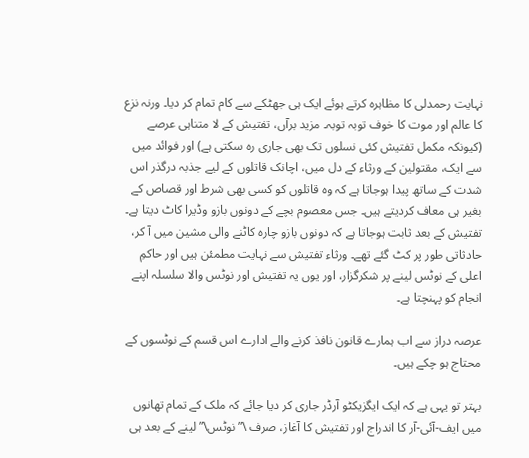نہایت رحمدلی کا مظاہرہ کرتے ہوئے ایک ہی جھٹکے سے کام تمام کر دیا۔ ورنہ نزع کا عالم اور موت کا خوف توبہ توبہ۔ مزید برآں، تفتیش کے لا متناہی عرصے (کیونکہ مکمل تفتیش کئی نسلوں تک بھی جاری رہ سکتی ہے) اور فوائد میں سے ایک، مقتولین کے ورثاء کے دل میں، اچانک قاتلوں کے لیے جذبہ درگذر اس شدت کے ساتھ پیدا ہوجاتا ہے کہ وہ قاتلوں کو کسی بھی شرط اور قصاص کے بغیر ہی معاف کردیتے ہیں۔ جس معصوم بچے کے دونوں بازو وڈیرا کاٹ دیتا ہے۔ تفتیش کے بعد ثابت ہوجاتا ہے کہ دونوں بازو چارہ کاٹنے والی مشین میں آ کر، حادثاتی طور پر کٹ گئے تھے۔ ورثاء تفتیش سے نہایت مطمئن ہیں اور حاکمِ اعلی کے نوٹس لینے پر شکرگزار، اور یوں یہ تفتیش اور نوٹس والا سلسلہ اپنے انجام کو پہنچتا ہے۔

عرصہ دراز سے اب ہمارے قانون نافذ کرنے والے ادارے اس قسم کے نوٹسوں کے محتاج ہو چکے ہیں۔

بہتر تو یہی ہے کہ ایک ایگزیکٹو آرڈر جاری کر دیا جائے کہ ملک کے تمام تھانوں میں ایف-آئی-آر کا اندراج اور تفتیش کا آغاز، صرف \”نوٹس\” لینے کے بعد ہی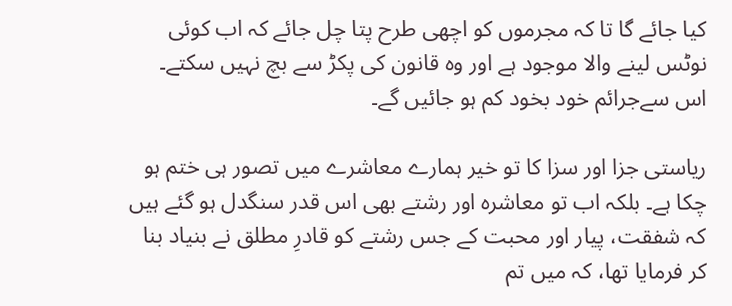کیا جائے گا تا کہ مجرموں کو اچھی طرح پتا چل جائے کہ اب کوئی نوٹس لینے والا موجود ہے اور وہ قانون کی پکڑ سے بچ نہیں سکتے۔ اس سےجرائم خود بخود کم ہو جائیں گے۔

ریاستی جزا اور سزا کا تو خیر ہمارے معاشرے میں تصور ہی ختم ہو چکا ہے۔ بلکہ اب تو معاشرہ اور رشتے بھی اس قدر سنگدل ہو گئے ہیں کہ شفقت، پیار اور محبت کے جس رشتے کو قادرِ مطلق نے بنیاد بنا کر فرمایا تھا، کہ میں تم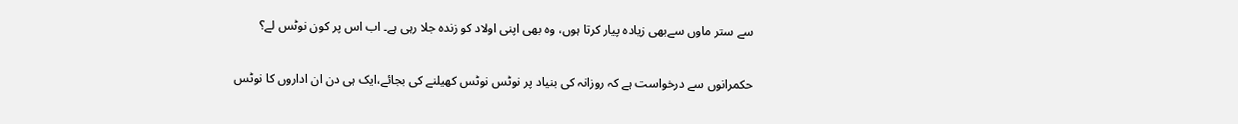سے ستر ماوں سےبھی زیادہ پیار کرتا ہوں، وہ بھی اپنی اولاد کو زندہ جلا رہی ہے۔ اب اس پر کون نوٹس لے؟

حکمرانوں سے درخواست ہے کہ روزانہ کی بنیاد پر نوٹس نوٹس کھیلنے کی بجائے،ایک ہی دن ان اداروں کا نوٹس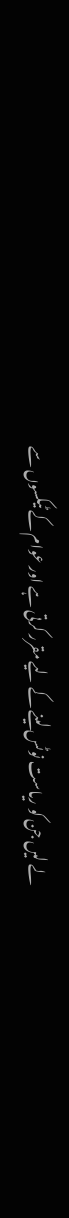لے لیں جن کو ریاست نوٹس لینے کے لیے مقرر کرتی ہے اور عوام کے ٹیکسوں سے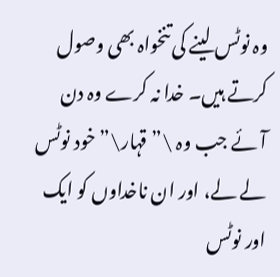وہ نوٹس لینے کی تنخواہ بھی وصول کرتے ہیں۔ خدا نہ کرے وہ دن آئے جب وہ \”قہار\” خود نوٹس لے لے، اور ان ناخداوں کو ایک اور نوٹس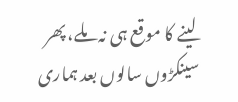لینے کا موقع ہی نہ ملے، پھر سینکڑوں سالوں بعد ہماری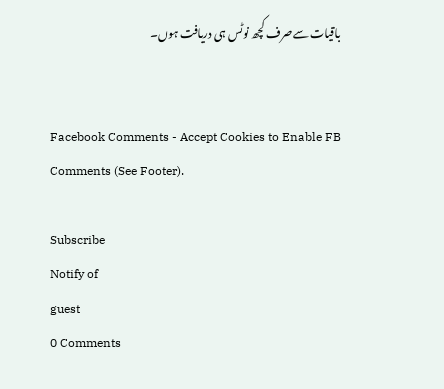باقیات سےصرف کچھ نوٹس ہی دریافت ہوں۔


Facebook Comments - Accept Cookies to Enable FB Comments (See Footer).

Subscribe
Notify of
guest
0 Comments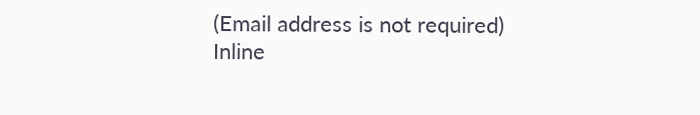(Email address is not required)
Inline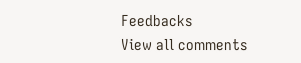Feedbacks
View all comments